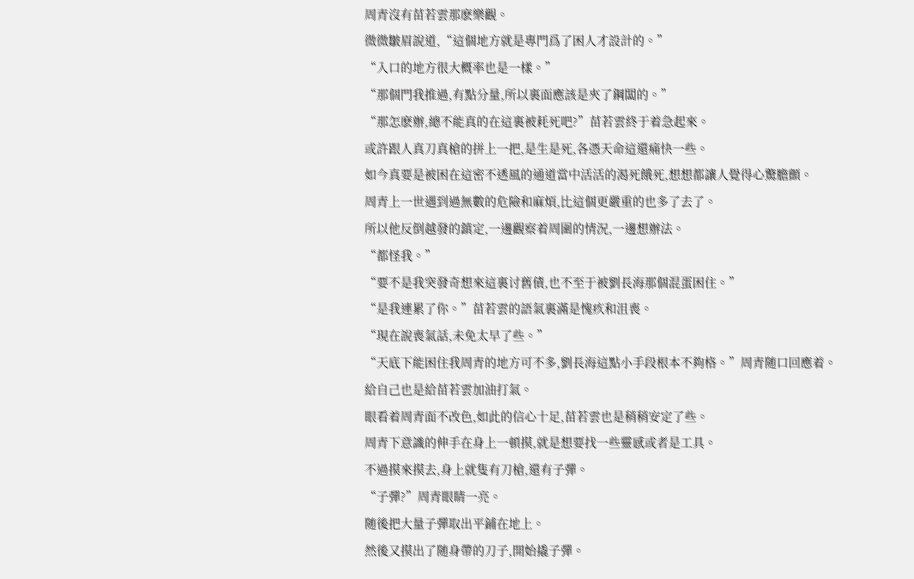周青沒有苗若雲那麽樂觀。
微微皺眉說道,“這個地方就是專門爲了困人才設計的。”
“入口的地方很大概率也是一樣。”
“那個門我推過,有點分量,所以裏面應該是夾了鋼闆的。”
“那怎麽辦,總不能真的在這裏被耗死吧?”苗若雲終于着急起來。
或許跟人真刀真槍的拼上一把,是生是死,各憑天命這還痛快一些。
如今真要是被困在這密不透風的通道當中活活的渴死餓死,想想都讓人覺得心驚膽顫。
周青上一世遇到過無數的危險和麻煩,比這個更嚴重的也多了去了。
所以他反倒越發的鎮定,一邊觀察着周圍的情況,一邊想辦法。
“都怪我。”
“要不是我突發奇想來這裏讨舊債,也不至于被劉長海那個混蛋困住。”
“是我連累了你。”苗若雲的語氣裏滿是愧疚和沮喪。
“現在說喪氣話,未免太早了些。”
“天底下能困住我周青的地方可不多,劉長海這點小手段根本不夠格。”周青随口回應着。
給自己也是給苗若雲加油打氣。
眼看着周青面不改色,如此的信心十足,苗若雲也是稍稍安定了些。
周青下意識的伸手在身上一頓摸,就是想要找一些靈感或者是工具。
不過摸來摸去,身上就隻有刀槍,還有子彈。
“子彈?”周青眼睛一亮。
随後把大量子彈取出平鋪在地上。
然後又摸出了随身帶的刀子,開始撬子彈。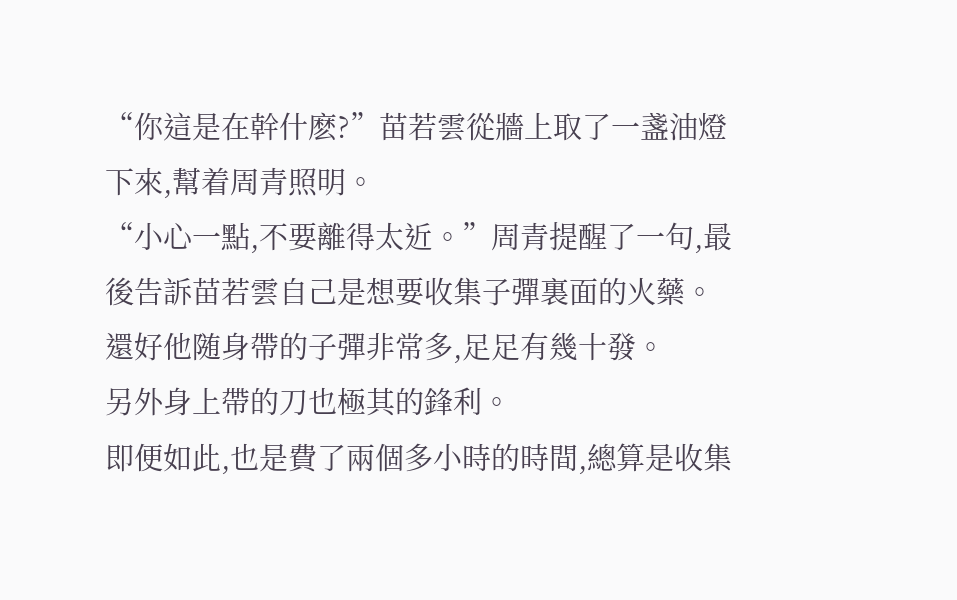“你這是在幹什麽?”苗若雲從牆上取了一盞油燈下來,幫着周青照明。
“小心一點,不要離得太近。”周青提醒了一句,最後告訴苗若雲自己是想要收集子彈裏面的火藥。
還好他随身帶的子彈非常多,足足有幾十發。
另外身上帶的刀也極其的鋒利。
即便如此,也是費了兩個多小時的時間,總算是收集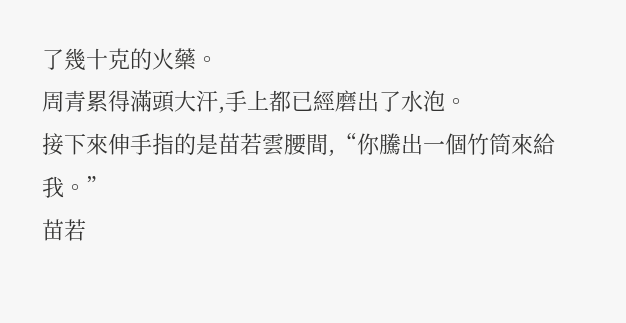了幾十克的火藥。
周青累得滿頭大汗,手上都已經磨出了水泡。
接下來伸手指的是苗若雲腰間,“你騰出一個竹筒來給我。”
苗若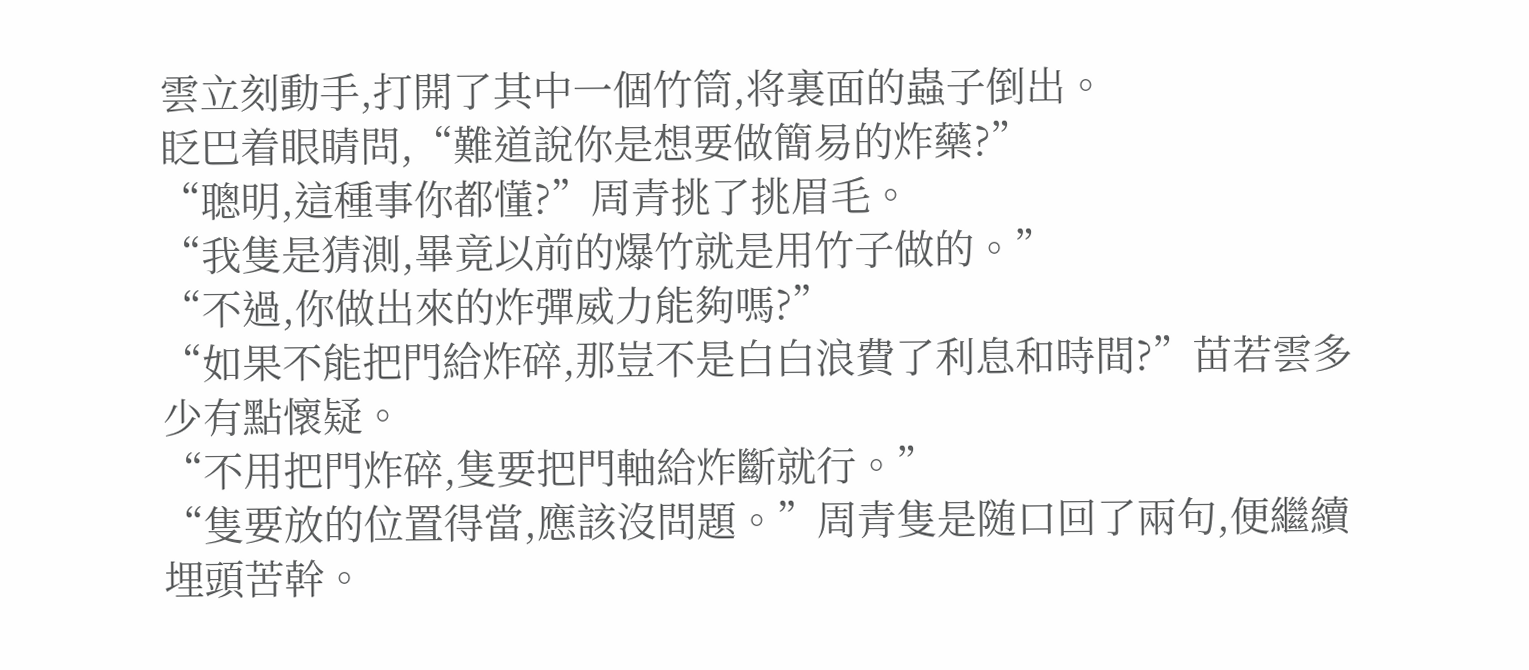雲立刻動手,打開了其中一個竹筒,将裏面的蟲子倒出。
眨巴着眼睛問,“難道說你是想要做簡易的炸藥?”
“聰明,這種事你都懂?”周青挑了挑眉毛。
“我隻是猜測,畢竟以前的爆竹就是用竹子做的。”
“不過,你做出來的炸彈威力能夠嗎?”
“如果不能把門給炸碎,那豈不是白白浪費了利息和時間?”苗若雲多少有點懷疑。
“不用把門炸碎,隻要把門軸給炸斷就行。”
“隻要放的位置得當,應該沒問題。”周青隻是随口回了兩句,便繼續埋頭苦幹。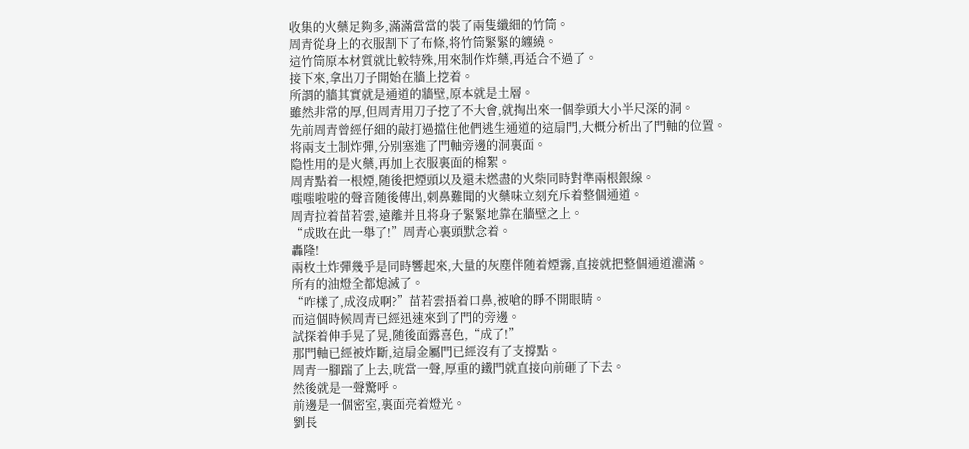收集的火藥足夠多,滿滿當當的裝了兩隻纖細的竹筒。
周青從身上的衣服割下了布條,将竹筒緊緊的纏繞。
這竹筒原本材質就比較特殊,用來制作炸藥,再适合不過了。
接下來,拿出刀子開始在牆上挖着。
所謂的牆其實就是通道的牆壁,原本就是土層。
雖然非常的厚,但周青用刀子挖了不大會,就掏出來一個拳頭大小半尺深的洞。
先前周青曾經仔細的敲打過擋住他們逃生通道的這扇門,大概分析出了門軸的位置。
将兩支土制炸彈,分别塞進了門軸旁邊的洞裏面。
隐性用的是火藥,再加上衣服裏面的棉絮。
周青點着一根煙,随後把煙頭以及還未燃盡的火柴同時對準兩根銀線。
嗤嗤啦啦的聲音随後傳出,刺鼻難聞的火藥味立刻充斥着整個通道。
周青拉着苗若雲,遠離并且将身子緊緊地靠在牆壁之上。
“成敗在此一舉了!”周青心裏頭默念着。
轟隆!
兩枚土炸彈幾乎是同時響起來,大量的灰塵伴随着煙霧,直接就把整個通道灌滿。
所有的油燈全都熄滅了。
“咋樣了,成沒成啊?”苗若雲捂着口鼻,被嗆的睜不開眼睛。
而這個時候周青已經迅速來到了門的旁邊。
試探着伸手晃了晃,随後面露喜色,“成了!”
那門軸已經被炸斷,這扇金屬門已經沒有了支撐點。
周青一腳踹了上去,咣當一聲,厚重的鐵門就直接向前砸了下去。
然後就是一聲驚呼。
前邊是一個密室,裏面亮着燈光。
劉長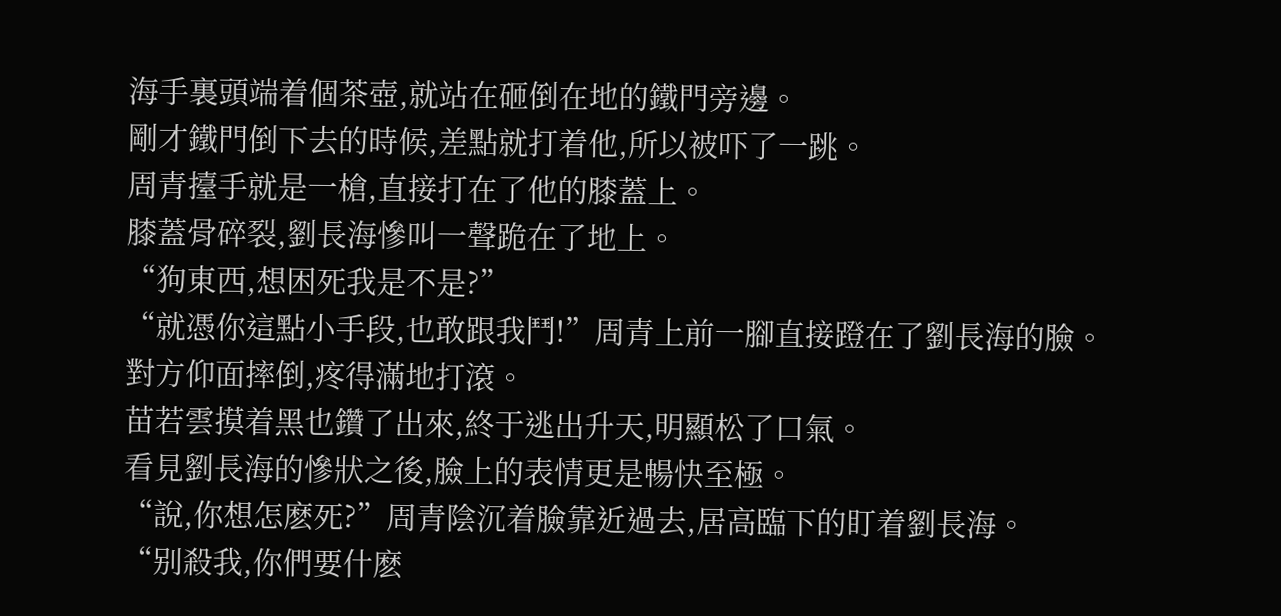海手裏頭端着個茶壺,就站在砸倒在地的鐵門旁邊。
剛才鐵門倒下去的時候,差點就打着他,所以被吓了一跳。
周青擡手就是一槍,直接打在了他的膝蓋上。
膝蓋骨碎裂,劉長海慘叫一聲跪在了地上。
“狗東西,想困死我是不是?”
“就憑你這點小手段,也敢跟我鬥!”周青上前一腳直接蹬在了劉長海的臉。
對方仰面摔倒,疼得滿地打滾。
苗若雲摸着黑也鑽了出來,終于逃出升天,明顯松了口氣。
看見劉長海的慘狀之後,臉上的表情更是暢快至極。
“說,你想怎麽死?”周青陰沉着臉靠近過去,居高臨下的盯着劉長海。
“别殺我,你們要什麽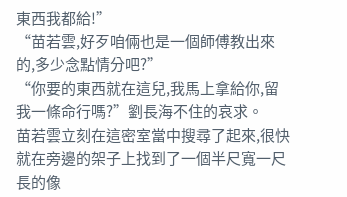東西我都給!”
“苗若雲,好歹咱倆也是一個師傅教出來的,多少念點情分吧?”
“你要的東西就在這兒,我馬上拿給你,留我一條命行嗎?”劉長海不住的哀求。
苗若雲立刻在這密室當中搜尋了起來,很快就在旁邊的架子上找到了一個半尺寬一尺長的像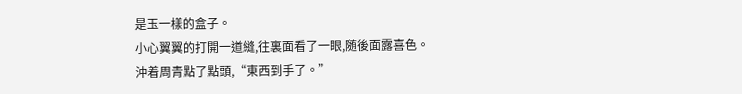是玉一樣的盒子。
小心翼翼的打開一道縫,往裏面看了一眼,随後面露喜色。
沖着周青點了點頭,“東西到手了。”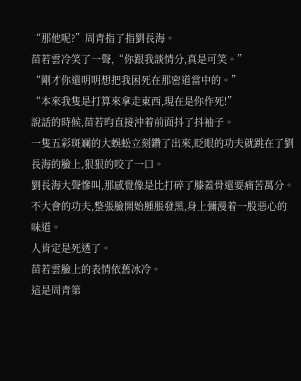“那他呢?”周青指了指劉長海。
苗若雲冷笑了一聲,“你跟我談情分,真是可笑。”
“剛才你還明明想把我困死在那密道當中的。”
“本來我隻是打算來拿走東西,現在是你作死!”
說話的時候,苗若昀直接沖着前面抖了抖袖子。
一隻五彩斑斓的大蜈蚣立刻鑽了出來,眨眼的功夫就跳在了劉長海的臉上,狠狠的咬了一口。
劉長海大聲慘叫,那感覺像是比打碎了膝蓋骨還要痛苦萬分。
不大會的功夫,整張臉開始腫脹發黑,身上彌漫着一股惡心的味道。
人肯定是死透了。
苗若雲臉上的表情依舊冰冷。
這是周青第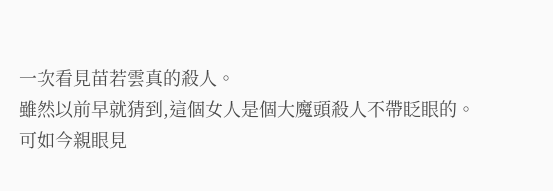一次看見苗若雲真的殺人。
雖然以前早就猜到,這個女人是個大魔頭殺人不帶眨眼的。
可如今親眼見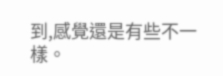到,感覺還是有些不一樣。